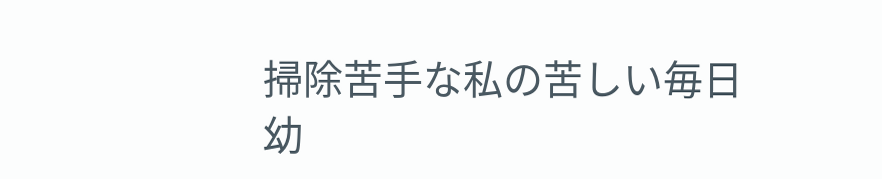掃除苦手な私の苦しい毎日
幼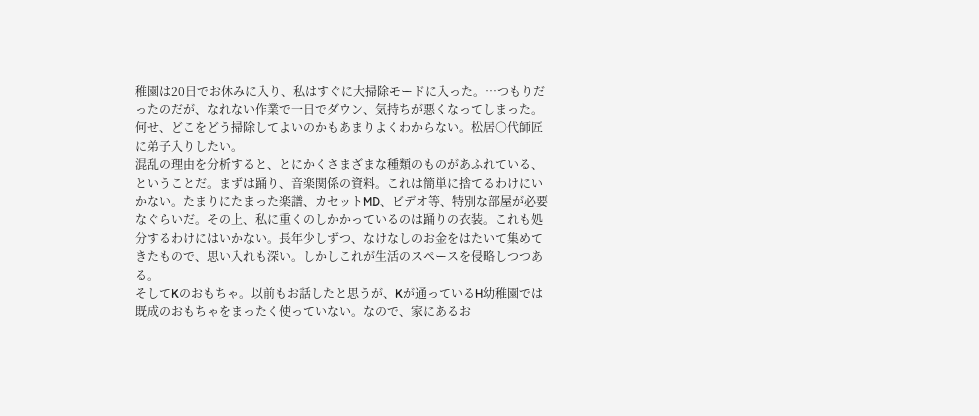稚園は20日でお休みに入り、私はすぐに大掃除モードに入った。…つもりだったのだが、なれない作業で一日でダウン、気持ちが悪くなってしまった。何せ、どこをどう掃除してよいのかもあまりよくわからない。松居○代師匠に弟子入りしたい。
混乱の理由を分析すると、とにかくさまざまな種類のものがあふれている、ということだ。まずは踊り、音楽関係の資料。これは簡単に捨てるわけにいかない。たまりにたまった楽譜、カセットMD、ビデオ等、特別な部屋が必要なぐらいだ。その上、私に重くのしかかっているのは踊りの衣装。これも処分するわけにはいかない。長年少しずつ、なけなしのお金をはたいて集めてきたもので、思い入れも深い。しかしこれが生活のスペースを侵略しつつある。
そしてKのおもちゃ。以前もお話したと思うが、Kが通っているH幼稚園では既成のおもちゃをまったく使っていない。なので、家にあるお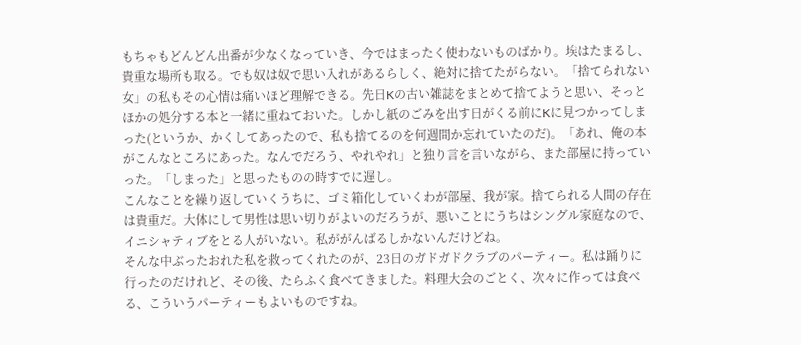もちゃもどんどん出番が少なくなっていき、今ではまったく使わないものばかり。埃はたまるし、貴重な場所も取る。でも奴は奴で思い入れがあるらしく、絶対に捨てたがらない。「捨てられない女」の私もその心情は痛いほど理解できる。先日Kの古い雑誌をまとめて捨てようと思い、そっとほかの処分する本と一緒に重ねておいた。しかし紙のごみを出す日がくる前にKに見つかってしまった(というか、かくしてあったので、私も捨てるのを何週間か忘れていたのだ)。「あれ、俺の本がこんなところにあった。なんでだろう、やれやれ」と独り言を言いながら、また部屋に持っていった。「しまった」と思ったものの時すでに遅し。
こんなことを繰り返していくうちに、ゴミ箱化していくわが部屋、我が家。捨てられる人間の存在は貴重だ。大体にして男性は思い切りがよいのだろうが、悪いことにうちはシングル家庭なので、イニシャティブをとる人がいない。私ががんばるしかないんだけどね。
そんな中ぶったおれた私を救ってくれたのが、23日のガドガドクラブのパーティー。私は踊りに行ったのだけれど、その後、たらふく食べてきました。料理大会のごとく、次々に作っては食べる、こういうパーティーもよいものですね。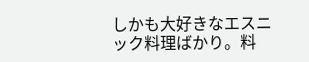しかも大好きなエスニック料理ばかり。料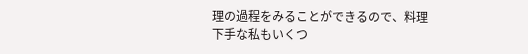理の過程をみることができるので、料理下手な私もいくつ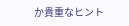か貴重なヒント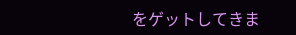をゲットしてきま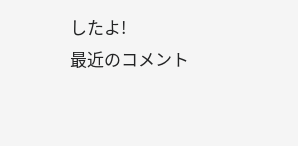したよ!
最近のコメント